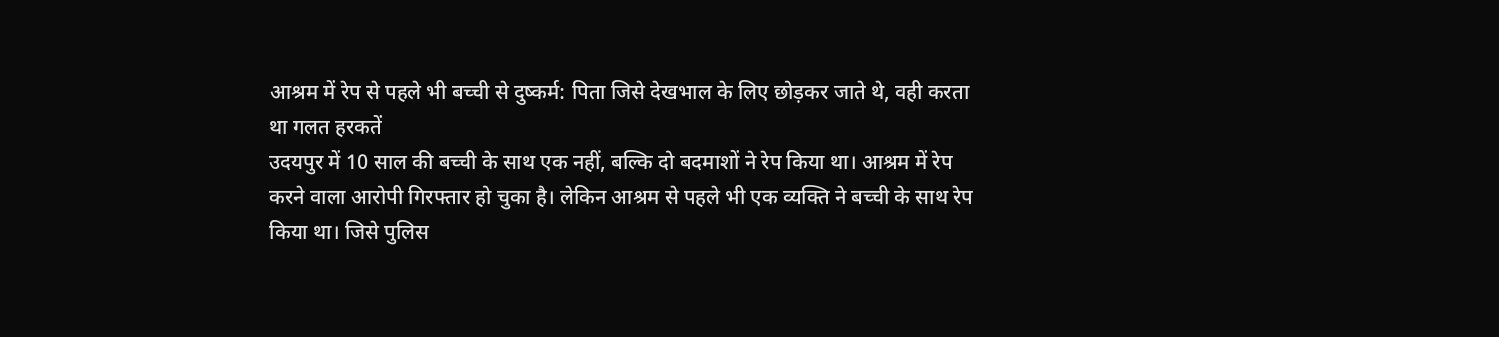आश्रम में रेप से पहले भी बच्ची से दुष्कर्म: पिता जिसे देखभाल के लिए छोड़कर जाते थे, वही करता था गलत हरकतें
उदयपुर में 10 साल की बच्ची के साथ एक नहीं, बल्कि दो बदमाशों ने रेप किया था। आश्रम में रेप करने वाला आरोपी गिरफ्तार हो चुका है। लेकिन आश्रम से पहले भी एक व्यक्ति ने बच्ची के साथ रेप किया था। जिसे पुलिस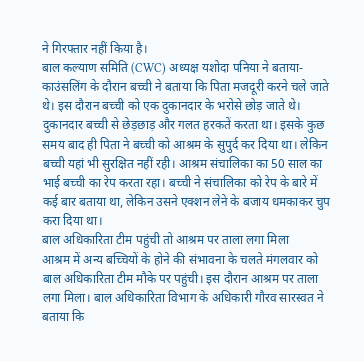ने गिरफ्तार नहीं किया है।
बाल कल्याण समिति (CWC) अध्यक्ष यशोदा पनिया ने बताया- काउंसलिंग के दौरान बच्ची ने बताया कि पिता मजदूरी करने चले जाते थे। इस दौरान बच्ची को एक दुकानदार के भरोसे छोड़ जाते थे।
दुकानदार बच्ची से छेड़छाड़ और गलत हरकतें करता था। इसके कुछ समय बाद ही पिता ने बच्ची को आश्रम के सुपुर्द कर दिया था। लेकिन बच्ची यहां भी सुरक्षित नहीं रही। आश्रम संचालिका का 50 साल का भाई बच्ची का रेप करता रहा। बच्ची ने संचालिका को रेप के बारे में कई बार बताया था, लेकिन उसने एक्शन लेने के बजाय धमकाकर चुप करा दिया था।
बाल अधिकारिता टीम पहुंची तो आश्रम पर ताला लगा मिला
आश्रम में अन्य बच्चियों के होने की संभावना के चलते मंगलवार को बाल अधिकारिता टीम मौके पर पहुंची। इस दौरान आश्रम पर ताला लगा मिला। बाल अधिकारिता विभाग के अधिकारी गौरव सारस्वत ने बताया कि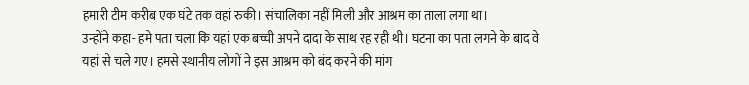हमारी टीम करीब एक घंटे तक वहां रुकी। संचालिका नहीं मिली और आश्रम का ताला लगा था।
उन्होंने कहा- हमे पता चला कि यहां एक बच्ची अपने दादा के साथ रह रही थी। घटना का पता लगने के बाद वे यहां से चले गए। हमसे स्थानीय लोगों ने इस आश्रम को बंद करने की मांग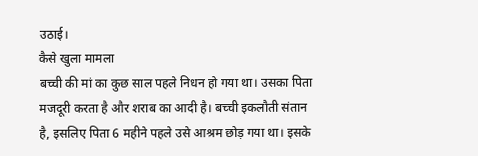उठाई।
कैसे खुला मामला
बच्ची की मां का कुछ साल पहले निधन हो गया था। उसका पिता मजदूरी करता है और शराब का आदी है। बच्ची इकलौती संतान है, इसलिए पिता 6 महीने पहले उसे आश्रम छोड़ गया था। इसके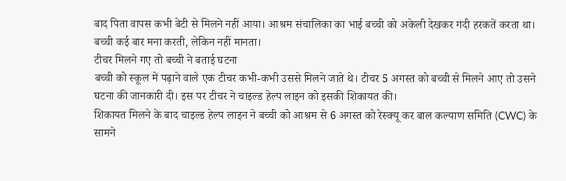बाद पिता वापस कभी बेटी से मिलने नहीं आया। आश्रम संचालिका का भाई बच्ची को अकेली देखकर गंदी हरकतें करता था। बच्ची कई बार मना करती, लेकिन नहीं मानता।
टीचर मिलने गए तो बच्ची ने बताई घटना
बच्ची को स्कूल में पढ़ाने वाले एक टीचर कभी-कभी उससे मिलने जाते थे। टीचर 5 अगस्त को बच्ची से मिलने आए तो उसने घटना की जानकारी दी। इस पर टीचर ने चाइल्ड हेल्प लाइन को इसकी शिकायत की।
शिकायत मिलने के बाद चाइल्ड हेल्प लाइन ने बच्ची को आश्रम से 6 अगस्त को रेस्क्यू कर बाल कल्याण समिति (CWC) के सामने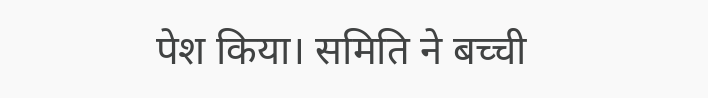पेश किया। समिति ने बच्ची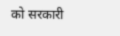को सरकारी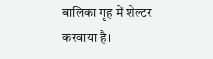बालिका गृह में शेल्टर करवाया है।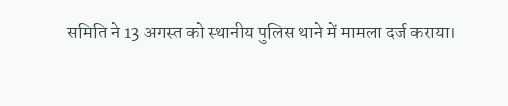समिति ने 13 अगस्त को स्थानीय पुलिस थाने में मामला दर्ज कराया।